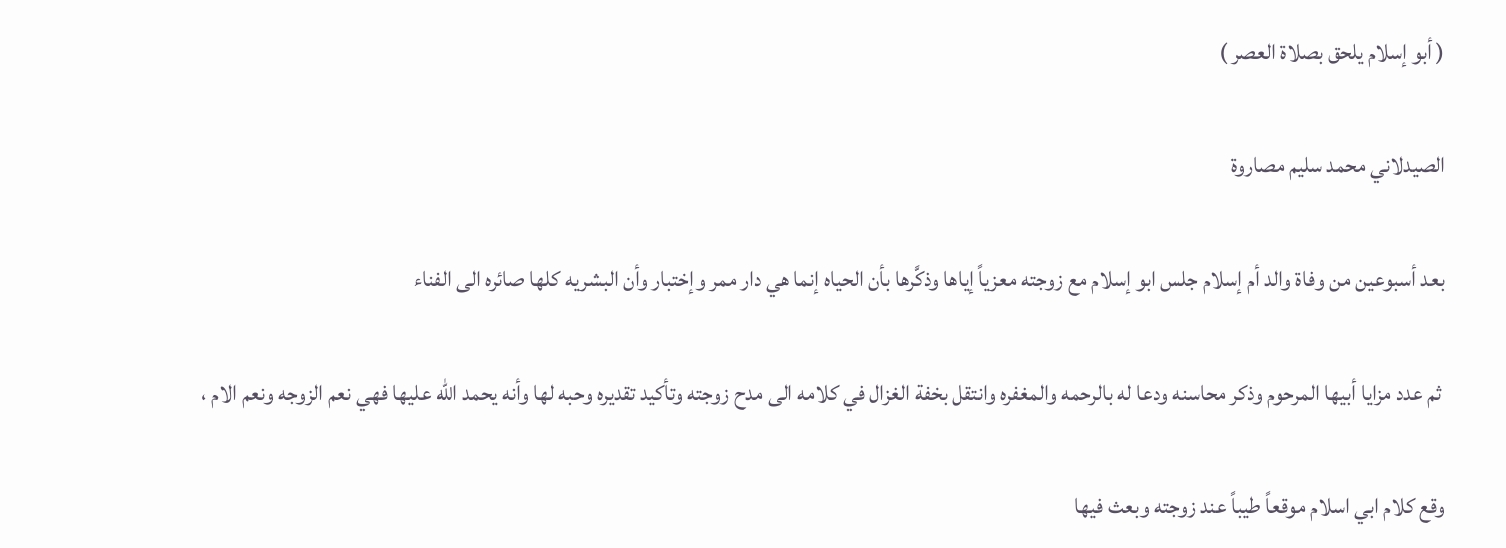( أبو إسلام يلحق بصلاة العصر )


الصيدلاني محمد سليم مصاروة


بعد أسبوعين من وفاة والد أم إسلام جلس ابو إسلام مع زوجته معزياً إياها وذكَّرها بأن الحياه إنما هي دار ممر وإختبار وأن البشريه كلها صائره الى الفناء


 ثم عدد مزايا أبيها المرحوم وذكر محاسنه ودعا له بالرحمه والمغفره وانتقل بخفة الغزال في كلامه الى مدح زوجته وتأكيد تقديره وحبه لها وأنه يحمد الله عليها فهي نعم الزوجه ونعم الام ،


وقع كلام ابي اسلام موقعاً طيباً عند زوجته وبعث فيها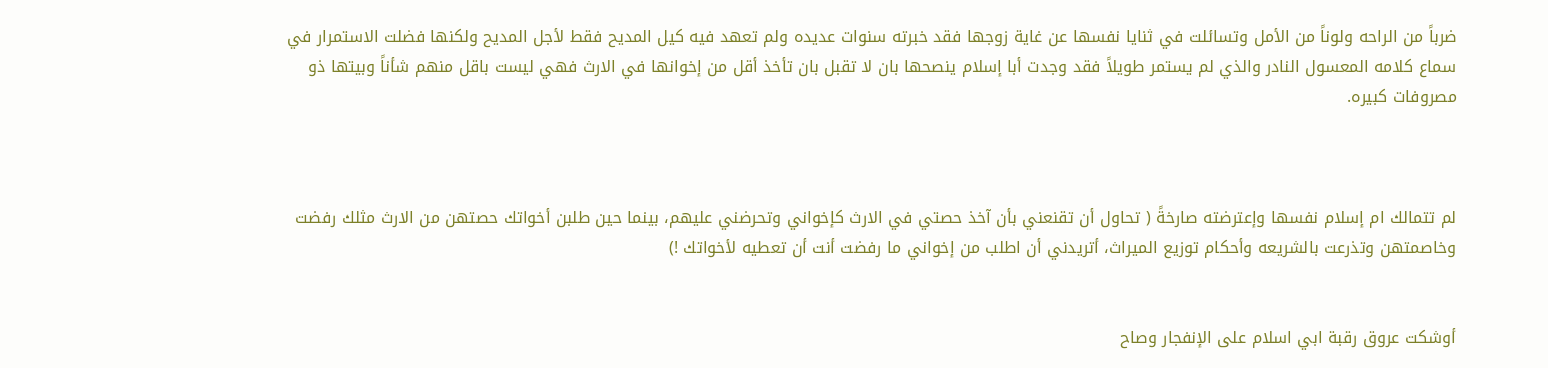ضرباً من الراحه ولوناً من الأمل وتسائلت في ثنايا نفسها عن غاية زوجها فقد خبرته سنوات عديده ولم تعهد فيه كيل المديح فقط لأجل المديح ولكنها فضلت الاستمرار في سماع كلامه المعسول النادر والذي لم يستمر طويلاً فقد وجدت أبا إسلام ينصحها بان لا تقبل بان تأخذ أقل من إخوانها في الارث فهي ليست باقل منهم شأناً وبيتها ذو مصروفات كبيره.



لم تتمالك ام إسلام نفسها وإعترضته صارخةً ( تحاول أن تقنعني بأن آخذ حصتي في الارث كإخواني وتحرضني عليهم، بينما حين طلبن أخواتك حصتهن من الارث مثلك رفضت وخاصمتهن وتذرعت بالشريعه وأحكام توزيع الميراث، أتريدني أن اطلب من إخواني ما رفضت أنت أن تعطيه لأخواتك !)


أوشكت عروق رقبة ابي اسلام على الإنفجار وصاح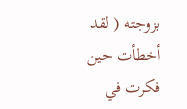بزوجته ( لقد أخطأت حين فكرت في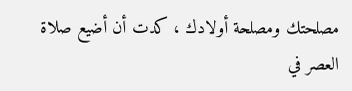مصلحتك ومصلحة أولادك ، كدت أن أضيع صلاة العصر في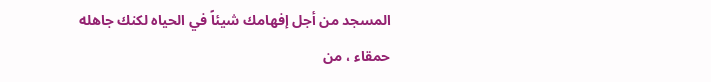المسجد من أجل إفهامك شيئاً في الحياه لكنك جاهله حمقاء ، من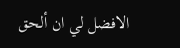الافضل لي ان ألحق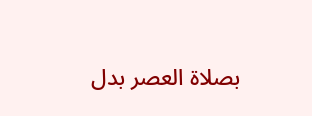بصلاة العصر بدل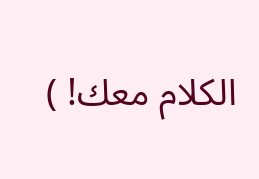الكلام معك! )